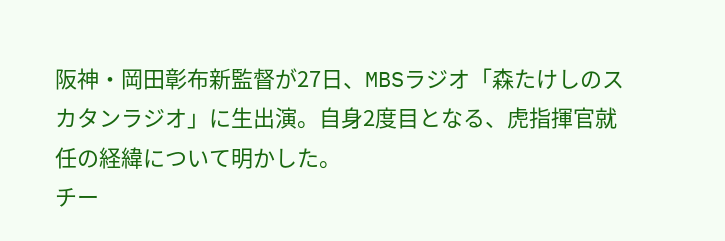阪神・岡田彰布新監督が27日、MBSラジオ「森たけしのスカタンラジオ」に生出演。自身2度目となる、虎指揮官就任の経緯について明かした。
チー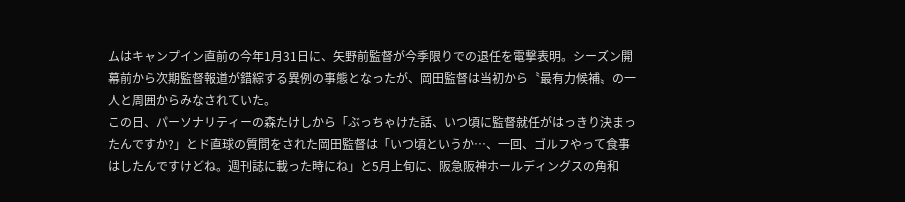ムはキャンプイン直前の今年1月31日に、矢野前監督が今季限りでの退任を電撃表明。シーズン開幕前から次期監督報道が錯綜する異例の事態となったが、岡田監督は当初から〝最有力候補〟の一人と周囲からみなされていた。
この日、パーソナリティーの森たけしから「ぶっちゃけた話、いつ頃に監督就任がはっきり決まったんですか?」とド直球の質問をされた岡田監督は「いつ頃というか…、一回、ゴルフやって食事はしたんですけどね。週刊誌に載った時にね」と5月上旬に、阪急阪神ホールディングスの角和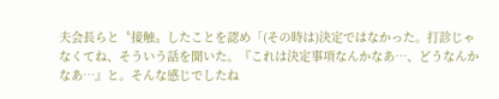夫会長らと〝接触〟したことを認め「(その時は)決定ではなかった。打診じゃなくてね、そういう話を聞いた。『これは決定事項なんかなあ…、どうなんかなあ…』と。そんな感じでしたね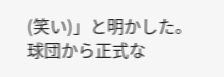(笑い)」と明かした。
球団から正式な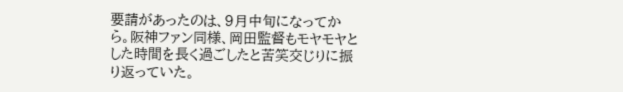要請があったのは、9月中旬になってから。阪神ファン同様、岡田監督もモヤモヤとした時間を長く過ごしたと苦笑交じりに振り返っていた。